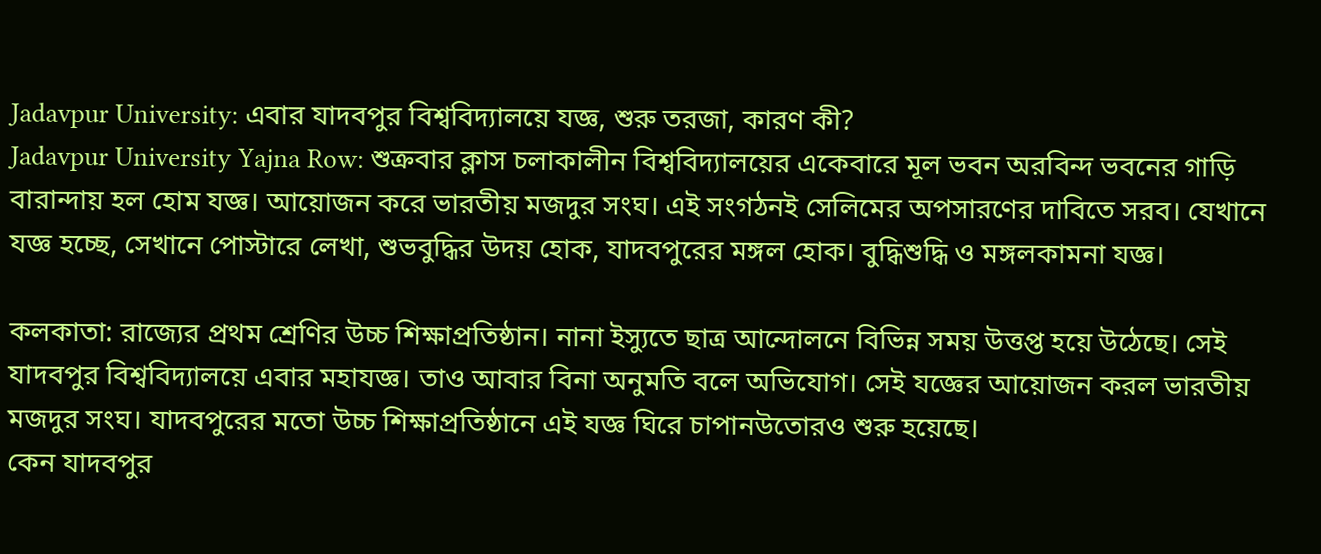Jadavpur University: এবার যাদবপুর বিশ্ববিদ্যালয়ে যজ্ঞ, শুরু তরজা, কারণ কী?
Jadavpur University Yajna Row: শুক্রবার ক্লাস চলাকালীন বিশ্ববিদ্যালয়ের একেবারে মূল ভবন অরবিন্দ ভবনের গাড়ি বারান্দায় হল হোম যজ্ঞ। আয়োজন করে ভারতীয় মজদুর সংঘ। এই সংগঠনই সেলিমের অপসারণের দাবিতে সরব। যেখানে যজ্ঞ হচ্ছে, সেখানে পোস্টারে লেখা, শুভবুদ্ধির উদয় হোক, যাদবপুরের মঙ্গল হোক। বুদ্ধিশুদ্ধি ও মঙ্গলকামনা যজ্ঞ।

কলকাতা: রাজ্যের প্রথম শ্রেণির উচ্চ শিক্ষাপ্রতিষ্ঠান। নানা ইস্যুতে ছাত্র আন্দোলনে বিভিন্ন সময় উত্তপ্ত হয়ে উঠেছে। সেই যাদবপুর বিশ্ববিদ্যালয়ে এবার মহাযজ্ঞ। তাও আবার বিনা অনুমতি বলে অভিযোগ। সেই যজ্ঞের আয়োজন করল ভারতীয় মজদুর সংঘ। যাদবপুরের মতো উচ্চ শিক্ষাপ্রতিষ্ঠানে এই যজ্ঞ ঘিরে চাপানউতোরও শুরু হয়েছে।
কেন যাদবপুর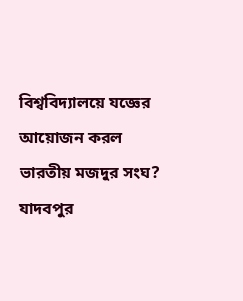বিশ্ববিদ্যালয়ে যজ্ঞের আয়োজন করল ভারতীয় মজদুর সংঘ?
যাদবপুর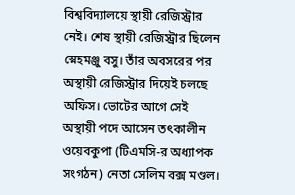বিশ্ববিদ্যালয়ে স্থায়ী রেজিস্ট্রার নেই। শেষ স্থায়ী রেজিস্ট্রার ছিলেন স্নেহমঞ্জু বসু। তাঁর অবসরের পর অস্থায়ী রেজিস্ট্রার দিয়েই চলছে অফিস। ভোটের আগে সেই অস্থায়ী পদে আসেন তৎকালীন ওয়েবকুপা (টিএমসি-র অধ্যাপক সংগঠন) নেতা সেলিম বক্স মণ্ডল।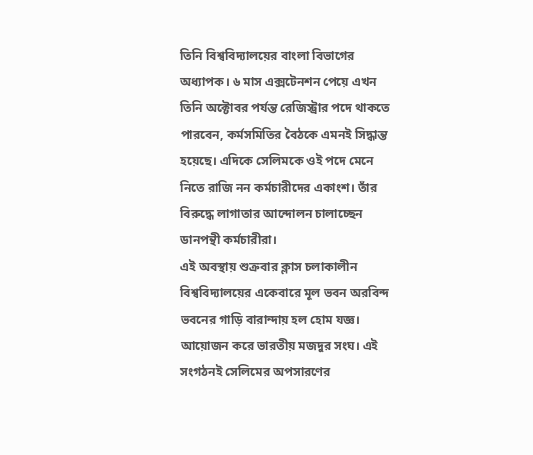তিনি বিশ্ববিদ্যালয়ের বাংলা বিভাগের অধ্যাপক। ৬ মাস এক্সটেনশন পেয়ে এখন তিনি অক্টোবর পর্যন্ত রেজিস্ট্রার পদে থাকতে পারবেন, কর্মসমিতির বৈঠকে এমনই সিদ্ধান্ত হয়েছে। এদিকে সেলিমকে ওই পদে মেনে নিতে রাজি নন কর্মচারীদের একাংশ। তাঁর বিরুদ্ধে লাগাতার আন্দোলন চালাচ্ছেন ডানপন্থী কর্মচারীরা।
এই অবস্থায় শুক্রবার ক্লাস চলাকালীন বিশ্ববিদ্যালয়ের একেবারে মূল ভবন অরবিন্দ ভবনের গাড়ি বারান্দায় হল হোম যজ্ঞ। আয়োজন করে ভারতীয় মজদুর সংঘ। এই সংগঠনই সেলিমের অপসারণের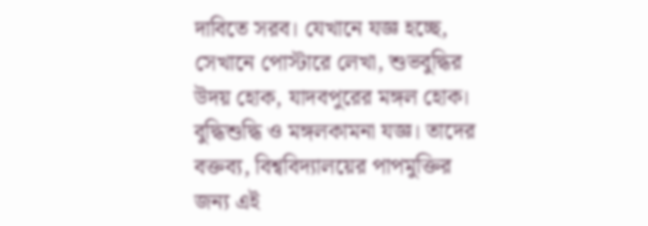দাবিতে সরব। যেখানে যজ্ঞ হচ্ছে, সেখানে পোস্টারে লেখা, শুভবুদ্ধির উদয় হোক, যাদবপুরের মঙ্গল হোক। বুদ্ধিশুদ্ধি ও মঙ্গলকামনা যজ্ঞ। তাদের বক্তব্য, বিশ্ববিদ্যালয়ের পাপমুক্তির জন্য এই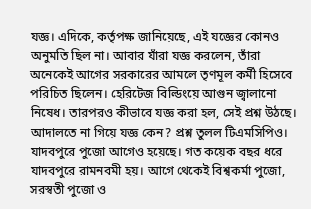যজ্ঞ। এদিকে, কর্তৃপক্ষ জানিয়েছে, এই যজ্ঞের কোনও অনুমতি ছিল না। আবার যাঁরা যজ্ঞ করলেন, তাঁরা অনেকেই আগের সরকারের আমলে তৃণমূল কর্মী হিসেবে পরিচিত ছিলেন। হেরিটেজ বিল্ডিংয়ে আগুন জ্বালানো নিষেধ। তারপরও কীভাবে যজ্ঞ করা হল, সেই প্রশ্ন উঠছে। আদালতে না গিয়ে যজ্ঞ কেন? প্রশ্ন তুলল টিএমসিপিও।
যাদবপুরে পুজো আগেও হয়েছে। গত কয়েক বছর ধরে যাদবপুরে রামনবমী হয়। আগে থেকেই বিশ্বকর্মা পুজো, সরস্বতী পুজো ও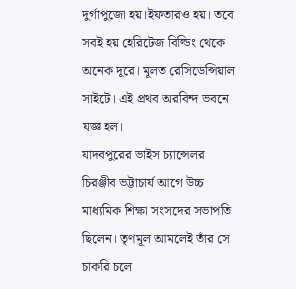দুর্গাপুজো হয়।ইফতারও হয়। তবে সবই হয় হেরিটেজ বিল্ডিং থেকে অনেক দূরে। মূলত রেসিডেন্সিয়াল সাইটে। এই প্রথব অরবিন্দ ভবনে যজ্ঞ হল।
যাদবপুরের ভাইস চ্যান্সেলর চিরঞ্জীব ভট্টাচার্য আগে উচ্চ মাধ্যমিক শিক্ষা সংসদের সভাপতি ছিলেন। তৃণমূল আমলেই তাঁর সে চাকরি চলে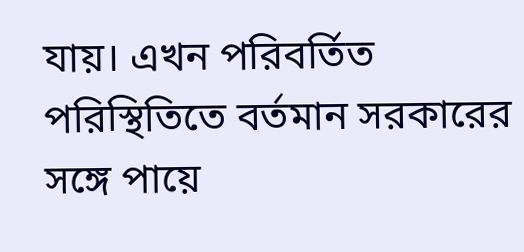যায়। এখন পরিবর্তিত পরিস্থিতিতে বর্তমান সরকারের সঙ্গে পায়ে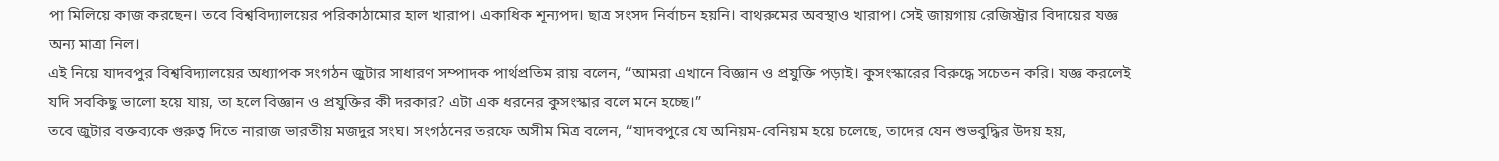পা মিলিয়ে কাজ করছেন। তবে বিশ্ববিদ্যালয়ের পরিকাঠামোর হাল খারাপ। একাধিক শূন্যপদ। ছাত্র সংসদ নির্বাচন হয়নি। বাথরুমের অবস্থাও খারাপ। সেই জায়গায় রেজিস্ট্রার বিদায়ের যজ্ঞ অন্য মাত্রা নিল।
এই নিয়ে যাদবপুর বিশ্ববিদ্যালয়ের অধ্যাপক সংগঠন জুটার সাধারণ সম্পাদক পার্থপ্রতিম রায় বলেন, “আমরা এখানে বিজ্ঞান ও প্রযুক্তি পড়াই। কুসংস্কারের বিরুদ্ধে সচেতন করি। যজ্ঞ করলেই যদি সবকিছু ভালো হয়ে যায়, তা হলে বিজ্ঞান ও প্রযুক্তির কী দরকার? এটা এক ধরনের কুসংস্কার বলে মনে হচ্ছে।”
তবে জুটার বক্তব্যকে গুরুত্ব দিতে নারাজ ভারতীয় মজদুর সংঘ। সংগঠনের তরফে অসীম মিত্র বলেন, “যাদবপুরে যে অনিয়ম-বেনিয়ম হয়ে চলেছে, তাদের যেন শুভবুদ্ধির উদয় হয়,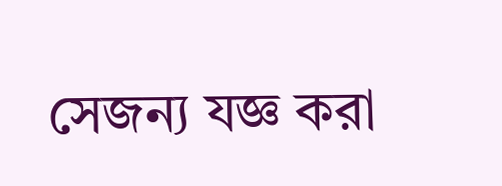সেজন্য যজ্ঞ করা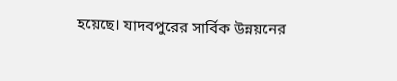হয়েছে। যাদবপুরের সার্বিক উন্নয়নের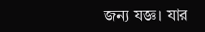জন্য যজ্ঞ। যার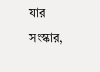যার সংস্কার,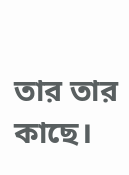তার তার কাছে।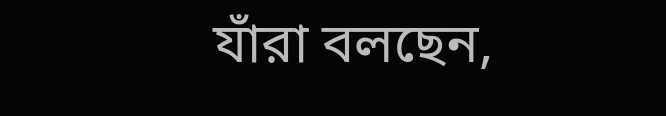যাঁরা বলছেন,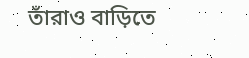তাঁরাও বাড়িতে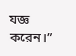যজ্ঞ করেন।”